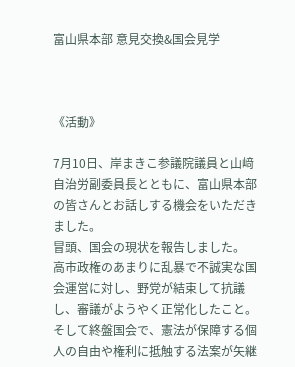富山県本部 意見交換&国会見学



《活動》

7月10日、岸まきこ参議院議員と山﨑自治労副委員長とともに、富山県本部の皆さんとお話しする機会をいただきました。
冒頭、国会の現状を報告しました。
高市政権のあまりに乱暴で不誠実な国会運営に対し、野党が結束して抗議し、審議がようやく正常化したこと。そして終盤国会で、憲法が保障する個人の自由や権利に抵触する法案が矢継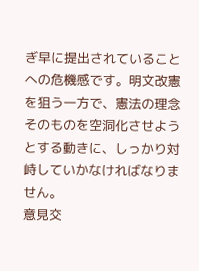ぎ早に提出されていることへの危機感です。明文改憲を狙う一方で、憲法の理念そのものを空洞化させようとする動きに、しっかり対峙していかなければなりません。
意見交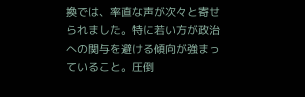換では、率直な声が次々と寄せられました。特に若い方が政治への関与を避ける傾向が強まっていること。圧倒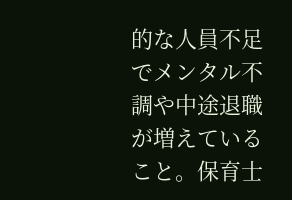的な人員不足でメンタル不調や中途退職が増えていること。保育士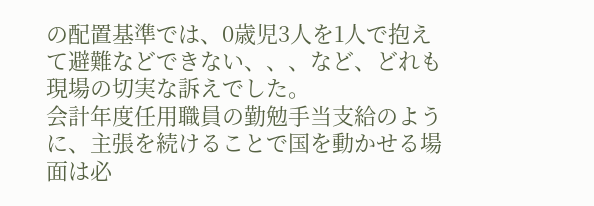の配置基準では、0歳児3人を1人で抱えて避難などできない、、、など、どれも現場の切実な訴えでした。
会計年度任用職員の勤勉手当支給のように、主張を続けることで国を動かせる場面は必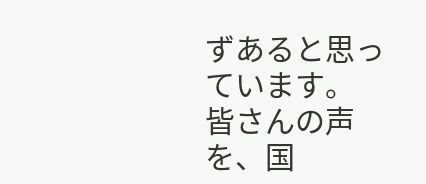ずあると思っています。
皆さんの声を、国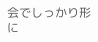会でしっかり形に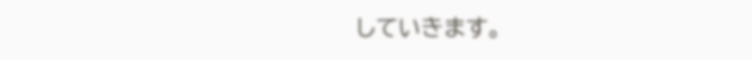していきます。